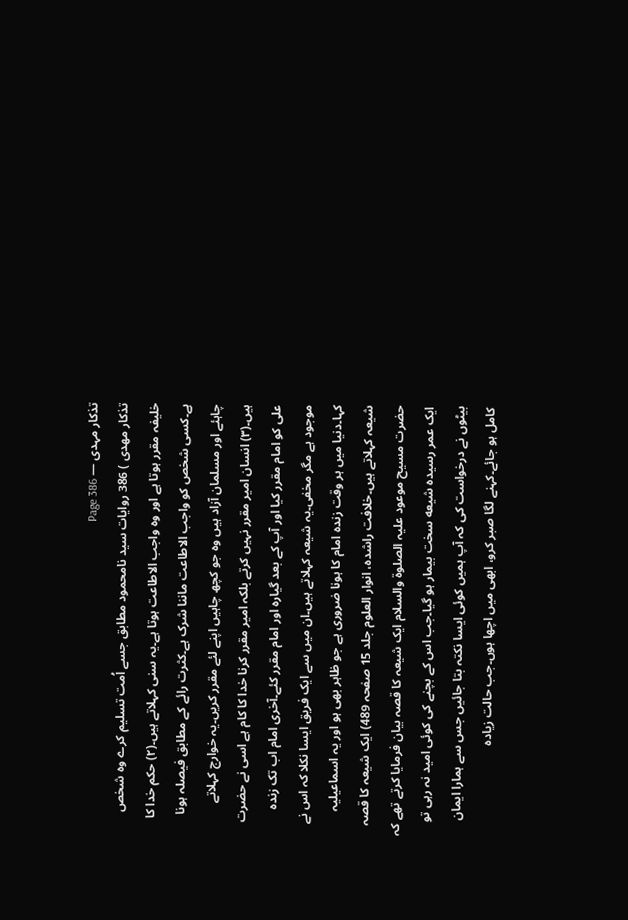تذکار مہدی — Page 386
تذکار مهدی ) 386 روایات سید نامحمود مطابق جسے اُمت تسلیم کرے وہ شخص خلیفہ مقرر ہوتا ہے اور وہ واجب الاطاعت ہوتا ہے۔یہ سنی کہلاتے ہیں۔(۲) حکم خدا کا ہے۔کسی شخص کو واجب الاطاعت ماننا شرک ہے۔کثرت رائے کے مطابق فیصلہ ہونا چاہئے اور مسلمان آزاد ہیں وہ جو کچھ چاہیں اپنے لئے مقرر کریں۔یہ خوارج کہلاتے ہیں۔(۳) انسان امیر مقرر نہیں کرتے بلکہ امیر مقرر کرنا خدا کا کام ہے اسی نے حضرت علی کو امام مقرر کیا اور آپ کے بعد گیارہ اور امام مقرر کئے۔آخری امام اب تک زندہ موجود ہے مگر مخفی۔یہ شیعہ کہلاتے ہیں۔ان میں سے ایک فریق ایسا نکلا کہ اس نے کہا۔دنیا میں ہر وقت زندہ امام کا ہونا ضروری ہے جو ظاہر بھی ہو اور یہ اسماعیلیہ شیعہ کہلاتے ہیں۔خلافت راشده، انوار العلوم جلد 15 صفحہ 489) ایک شیعہ کا قصہ حضرت مسیح موعود علیہ الصلوۃ والسلام ایک شیعہ کا قصہ بیان فرمایا کرتے تھے کہ ایک عمر رسیدہ شیعه سخت بیمار ہو گیا۔جب اس کے بچنے کی کوئی امید نہ رہی تو بیٹوں نے درخواست کی کہ آپ ہمیں کوئی ایسا نکتہ بتا جائیں جس سے ہمارا ایمان کامل ہو جائے۔کہنے لگا صبر کرو، ابھی میں اچھا ہوں۔جب حالت زیادہ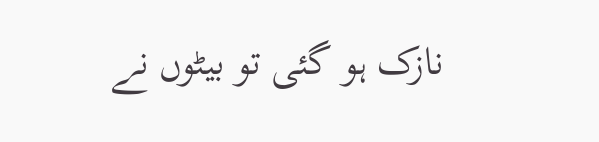نازک ہو گئی تو بیٹوں نے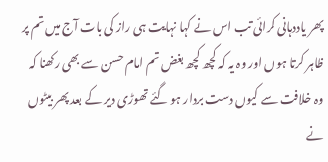پھر یاددہانی کرائی تب اس نے کہا نہایت ہی راز کی بات آج میں تم پر ظاہر کرتا ہوں اور وہ یہ کہ کچھ کچھ بغض تم امام حسن سے بھی رکھنا کہ وہ خلافت سے کیوں دست بردار ہو گئے تھوڑی دیر کے بعد پھر بیٹوں نے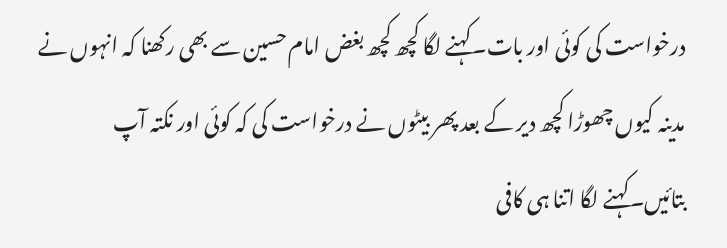درخواست کی کوئی اور بات۔کہنے لگا کچھ کچھ بغض امام حسین سے بھی رکھنا کہ انہوں نے مدینہ کیوں چھوڑا کچھ دیر کے بعد پھر بیٹوں نے درخواست کی کہ کوئی اور نکتہ آپ بتائیں۔کہنے لگا اتنا ہی کافی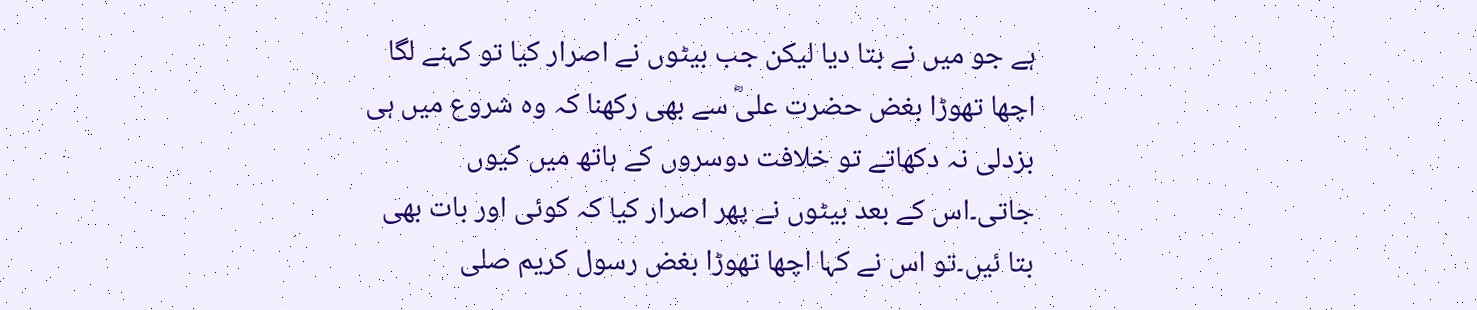ہے جو میں نے بتا دیا لیکن جب بیٹوں نے اصرار کیا تو کہنے لگا اچھا تھوڑا بغض حضرت علیؓ سے بھی رکھنا کہ وہ شروع میں ہی بزدلی نہ دکھاتے تو خلافت دوسروں کے ہاتھ میں کیوں جاتی۔اس کے بعد بیٹوں نے پھر اصرار کیا کہ کوئی اور بات بھی بتا ئیں۔تو اس نے کہا اچھا تھوڑا بغض رسول کریم صلى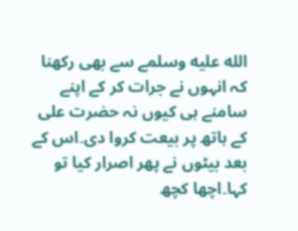الله عليه وسلمے سے بھی رکھنا کہ انہوں نے جرات کر کے اپنے سامنے ہی کیوں نہ حضرت علی کے ہاتھ پر بیعت کروا دی۔اس کے بعد بیٹوں نے پھر اصرار کیا تو کہا۔اچھا کچھ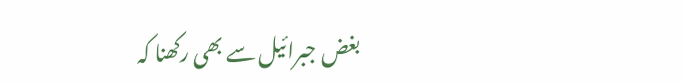بغض جبرائیل سے بھی رکھنا کہ